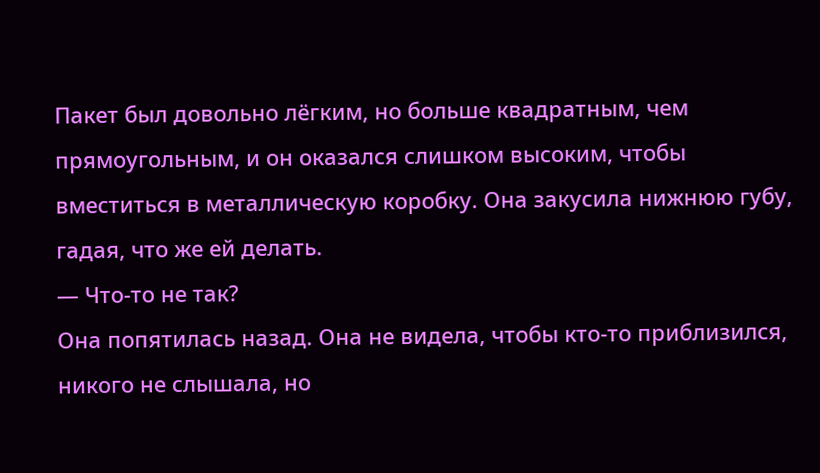Пакет был довольно лёгким, но больше квадратным, чем прямоугольным, и он оказался слишком высоким, чтобы вместиться в металлическую коробку. Она закусила нижнюю губу, гадая, что же ей делать.
— Что-то не так?
Она попятилась назад. Она не видела, чтобы кто-то приблизился, никого не слышала, но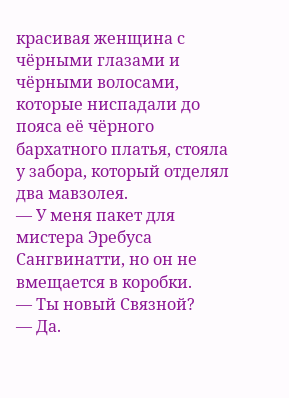красивая женщина с чёрными глазами и чёрными волосами, которые ниспадали до пояса её чёрного бархатного платья, стояла у забора, который отделял два мавзолея.
— У меня пакет для мистера Эребуса Сангвинатти, но он не вмещается в коробки.
— Ты новый Связной?
— Да.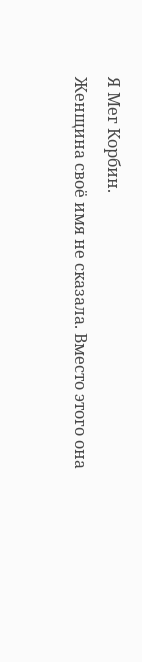Я Мег Корбин.
Женщина своё имя не сказала. Вместо этого она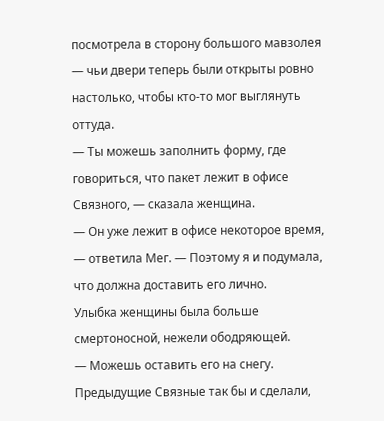посмотрела в сторону большого мавзолея — чьи двери теперь были открыты ровно настолько, чтобы кто-то мог выглянуть оттуда.
— Ты можешь заполнить форму, где говориться, что пакет лежит в офисе Связного, — сказала женщина.
— Он уже лежит в офисе некоторое время, — ответила Мег. — Поэтому я и подумала, что должна доставить его лично.
Улыбка женщины была больше смертоносной, нежели ободряющей.
— Можешь оставить его на снегу. Предыдущие Связные так бы и сделали,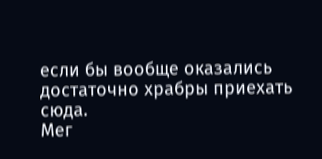если бы вообще оказались достаточно храбры приехать сюда.
Мег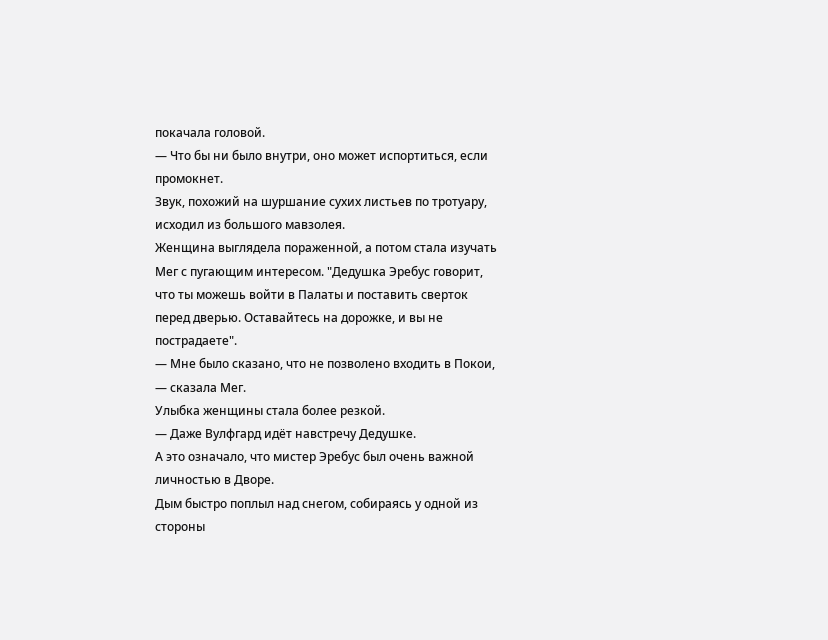покачала головой.
— Что бы ни было внутри, оно может испортиться, если промокнет.
Звук, похожий на шуршание сухих листьев по тротуару, исходил из большого мавзолея.
Женщина выглядела пораженной, а потом стала изучать Мег с пугающим интересом. "Дедушка Эребус говорит, что ты можешь войти в Палаты и поставить сверток перед дверью. Оставайтесь на дорожке, и вы не пострадаете".
— Мне было сказано, что не позволено входить в Покои, — сказала Мег.
Улыбка женщины стала более резкой.
— Даже Вулфгард идёт навстречу Дедушке.
А это означало, что мистер Эребус был очень важной личностью в Дворе.
Дым быстро поплыл над снегом, собираясь у одной из стороны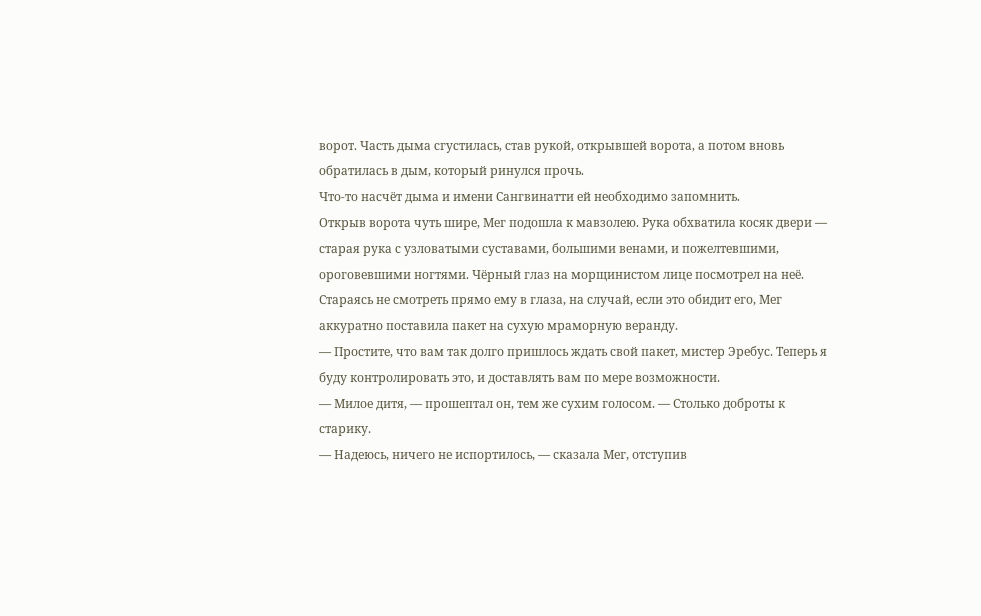ворот. Часть дыма сгустилась, став рукой, открывшей ворота, а потом вновь обратилась в дым, который ринулся прочь.
Что-то насчёт дыма и имени Сангвинатти ей необходимо запомнить.
Открыв ворота чуть шире, Мег подошла к мавзолею. Рука обхватила косяк двери — старая рука с узловатыми суставами, большими венами, и пожелтевшими, ороговевшими ногтями. Чёрный глаз на морщинистом лице посмотрел на неё.
Стараясь не смотреть прямо ему в глаза, на случай, если это обидит его, Мег аккуратно поставила пакет на сухую мраморную веранду.
— Простите, что вам так долго пришлось ждать свой пакет, мистер Эребус. Теперь я буду контролировать это, и доставлять вам по мере возможности.
— Милое дитя, — прошептал он, тем же сухим голосом. — Столько доброты к старику.
— Надеюсь, ничего не испортилось, — сказала Мег, отступив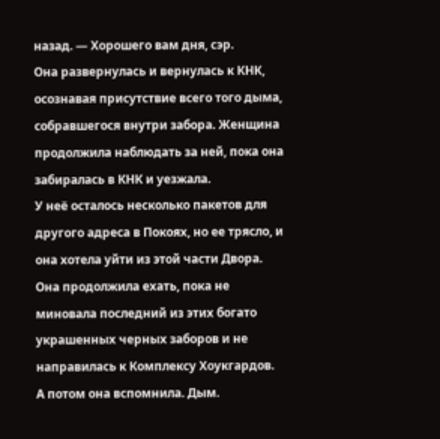назад. — Хорошего вам дня, сэр.
Она развернулась и вернулась к КНК, осознавая присутствие всего того дыма, собравшегося внутри забора. Женщина продолжила наблюдать за ней, пока она забиралась в КНК и уезжала.
У неё осталось несколько пакетов для другого адреса в Покоях, но ее трясло, и она хотела уйти из этой части Двора. Она продолжила ехать, пока не миновала последний из этих богато украшенных черных заборов и не направилась к Комплексу Хоукгардов.
А потом она вспомнила. Дым.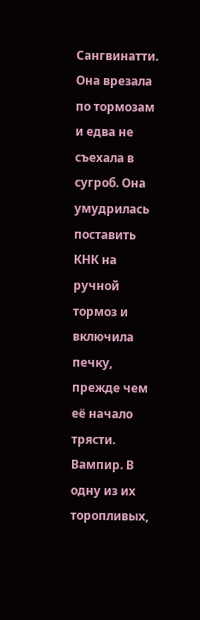Сангвинатти.
Она врезала по тормозам и едва не съехала в сугроб. Она умудрилась поставить КНК на ручной тормоз и включила печку, прежде чем её начало трясти.
Вампир. В одну из их торопливых,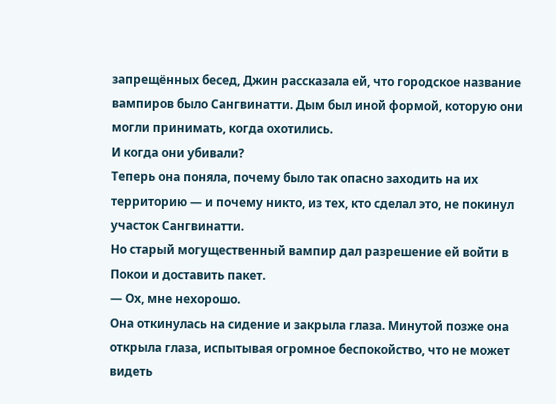запрещённых бесед, Джин рассказала ей, что городское название вампиров было Сангвинатти. Дым был иной формой, которую они могли принимать, когда охотились.
И когда они убивали?
Теперь она поняла, почему было так опасно заходить на их территорию — и почему никто, из тех, кто сделал это, не покинул участок Сангвинатти.
Но старый могущественный вампир дал разрешение ей войти в Покои и доставить пакет.
— Ох, мне нехорошо.
Она откинулась на сидение и закрыла глаза. Минутой позже она открыла глаза, испытывая огромное беспокойство, что не может видеть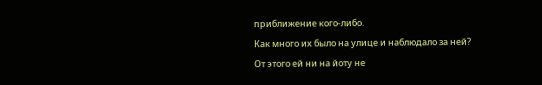приближение кого-либо.
Как много их было на улице и наблюдало за ней?
От этого ей ни на йоту не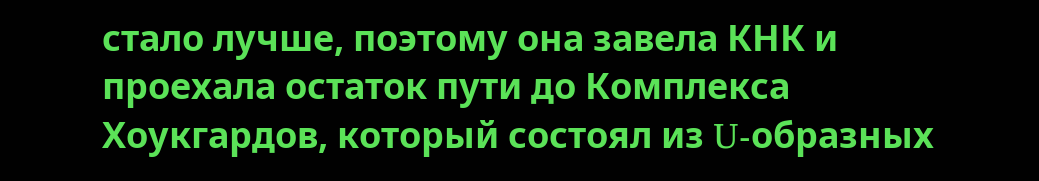стало лучше, поэтому она завела КНК и проехала остаток пути до Комплекса Хоукгардов, который состоял из U-образных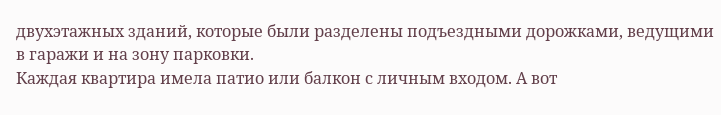двухэтажных зданий, которые были разделены подъездными дорожками, ведущими в гаражи и на зону парковки.
Каждая квартира имела патио или балкон с личным входом. А вот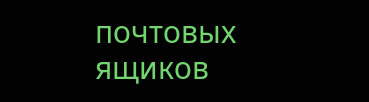почтовых ящиков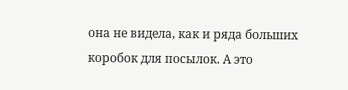она не видела, как и ряда больших коробок для посылок. А это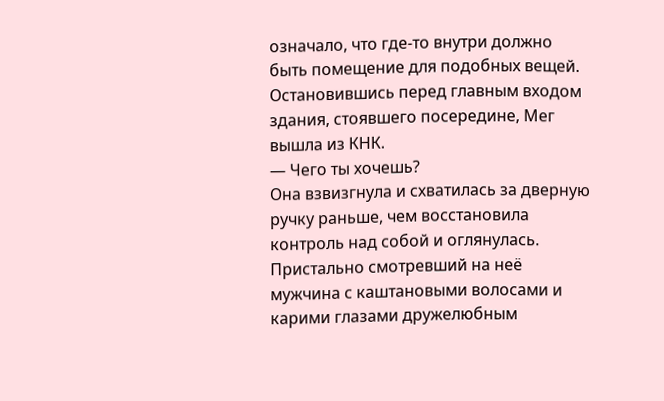означало, что где-то внутри должно быть помещение для подобных вещей.
Остановившись перед главным входом здания, стоявшего посередине, Мег вышла из КНК.
— Чего ты хочешь?
Она взвизгнула и схватилась за дверную ручку раньше, чем восстановила контроль над собой и оглянулась. Пристально смотревший на неё мужчина с каштановыми волосами и карими глазами дружелюбным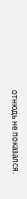отнюдь не показался.